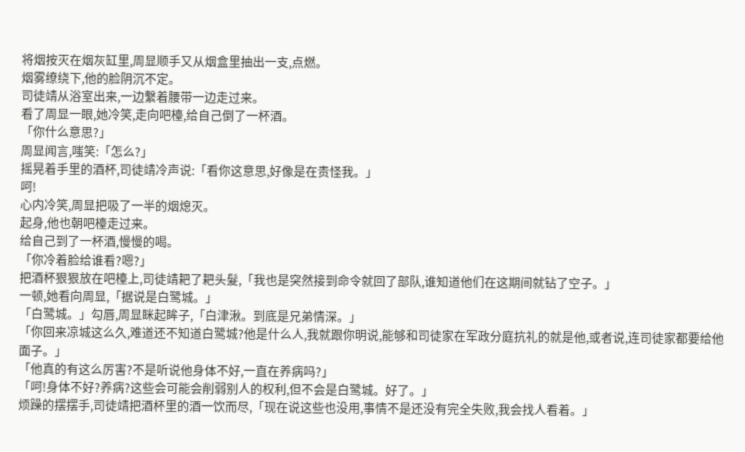将烟按灭在烟灰缸里,周显顺手又从烟盒里抽出一支,点燃。
烟雾缭绕下,他的脸阴沉不定。
司徒靖从浴室出来,一边繫着腰带一边走过来。
看了周显一眼,她冷笑,走向吧檯,给自己倒了一杯酒。
「你什么意思?」
周显闻言,嗤笑:「怎么?」
摇晃着手里的酒杯,司徒靖冷声说:「看你这意思,好像是在责怪我。」
呵!
心内冷笑,周显把吸了一半的烟熄灭。
起身,他也朝吧檯走过来。
给自己到了一杯酒,慢慢的喝。
「你冷着脸给谁看?嗯?」
把酒杯狠狠放在吧檯上,司徒靖耙了耙头髮,「我也是突然接到命令就回了部队,谁知道他们在这期间就钻了空子。」
一顿,她看向周显,「据说是白鹭城。」
「白鹭城。」勾唇,周显眯起眸子,「白津湫。到底是兄弟情深。」
「你回来凉城这么久,难道还不知道白鹭城?他是什么人,我就跟你明说,能够和司徒家在军政分庭抗礼的就是他,或者说,连司徒家都要给他面子。」
「他真的有这么厉害?不是听说他身体不好,一直在养病吗?」
「呵!身体不好?养病?这些会可能会削弱别人的权利,但不会是白鹭城。好了。」
烦躁的摆摆手,司徒靖把酒杯里的酒一饮而尽,「现在说这些也没用,事情不是还没有完全失败,我会找人看着。」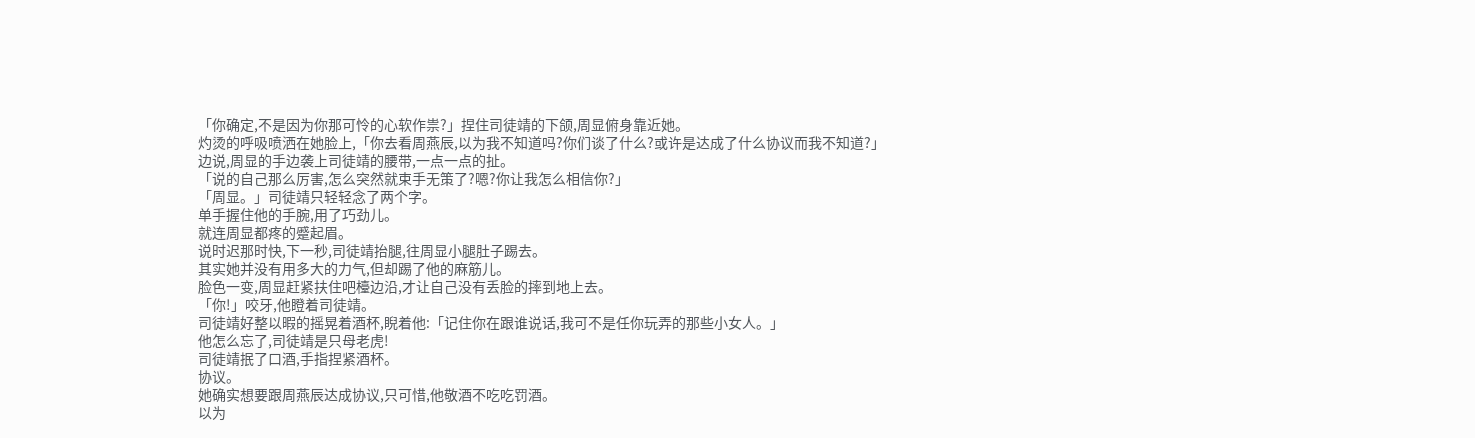「你确定,不是因为你那可怜的心软作祟?」捏住司徒靖的下颌,周显俯身靠近她。
灼烫的呼吸喷洒在她脸上,「你去看周燕辰,以为我不知道吗?你们谈了什么?或许是达成了什么协议而我不知道?」
边说,周显的手边袭上司徒靖的腰带,一点一点的扯。
「说的自己那么厉害,怎么突然就束手无策了?嗯?你让我怎么相信你?」
「周显。」司徒靖只轻轻念了两个字。
单手握住他的手腕,用了巧劲儿。
就连周显都疼的蹙起眉。
说时迟那时快,下一秒,司徒靖抬腿,往周显小腿肚子踢去。
其实她并没有用多大的力气,但却踢了他的麻筋儿。
脸色一变,周显赶紧扶住吧檯边沿,才让自己没有丢脸的摔到地上去。
「你!」咬牙,他瞪着司徒靖。
司徒靖好整以暇的摇晃着酒杯,睨着他:「记住你在跟谁说话,我可不是任你玩弄的那些小女人。」
他怎么忘了,司徒靖是只母老虎!
司徒靖抿了口酒,手指捏紧酒杯。
协议。
她确实想要跟周燕辰达成协议,只可惜,他敬酒不吃吃罚酒。
以为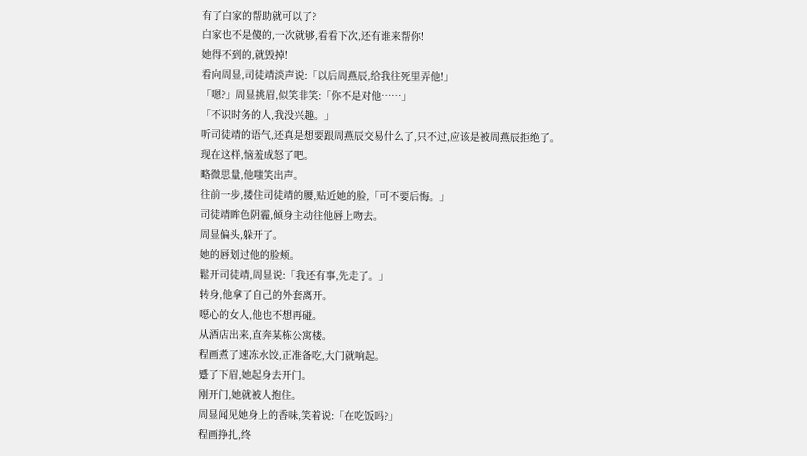有了白家的帮助就可以了?
白家也不是傻的,一次就够,看看下次,还有谁来帮你!
她得不到的,就毁掉!
看向周显,司徒靖淡声说:「以后周燕辰,给我往死里弄他!」
「嗯?」周显挑眉,似笑非笑:「你不是对他……」
「不识时务的人,我没兴趣。」
听司徒靖的语气,还真是想要跟周燕辰交易什么了,只不过,应该是被周燕辰拒绝了。
现在这样,恼羞成怒了吧。
略微思量,他嗤笑出声。
往前一步,搂住司徒靖的腰,贴近她的脸,「可不要后悔。」
司徒靖眸色阴霾,倾身主动往他唇上吻去。
周显偏头,躲开了。
她的唇划过他的脸颊。
鬆开司徒靖,周显说:「我还有事,先走了。」
转身,他拿了自己的外套离开。
噁心的女人,他也不想再碰。
从酒店出来,直奔某栋公寓楼。
程画煮了速冻水饺,正准备吃,大门就响起。
蹙了下眉,她起身去开门。
刚开门,她就被人抱住。
周显闻见她身上的香味,笑着说:「在吃饭吗?」
程画挣扎,终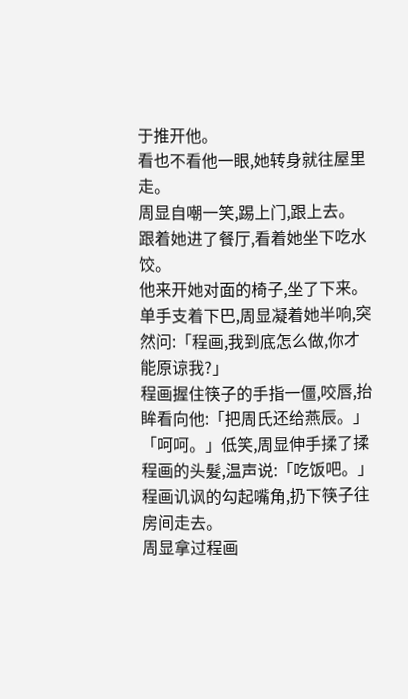于推开他。
看也不看他一眼,她转身就往屋里走。
周显自嘲一笑,踢上门,跟上去。
跟着她进了餐厅,看着她坐下吃水饺。
他来开她对面的椅子,坐了下来。
单手支着下巴,周显凝着她半响,突然问:「程画,我到底怎么做,你才能原谅我?」
程画握住筷子的手指一僵,咬唇,抬眸看向他:「把周氏还给燕辰。」
「呵呵。」低笑,周显伸手揉了揉程画的头髮,温声说:「吃饭吧。」
程画讥讽的勾起嘴角,扔下筷子往房间走去。
周显拿过程画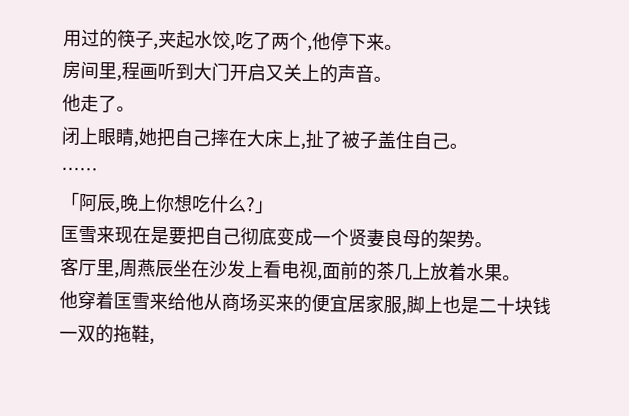用过的筷子,夹起水饺,吃了两个,他停下来。
房间里,程画听到大门开启又关上的声音。
他走了。
闭上眼睛,她把自己摔在大床上,扯了被子盖住自己。
……
「阿辰,晚上你想吃什么?」
匡雪来现在是要把自己彻底变成一个贤妻良母的架势。
客厅里,周燕辰坐在沙发上看电视,面前的茶几上放着水果。
他穿着匡雪来给他从商场买来的便宜居家服,脚上也是二十块钱一双的拖鞋,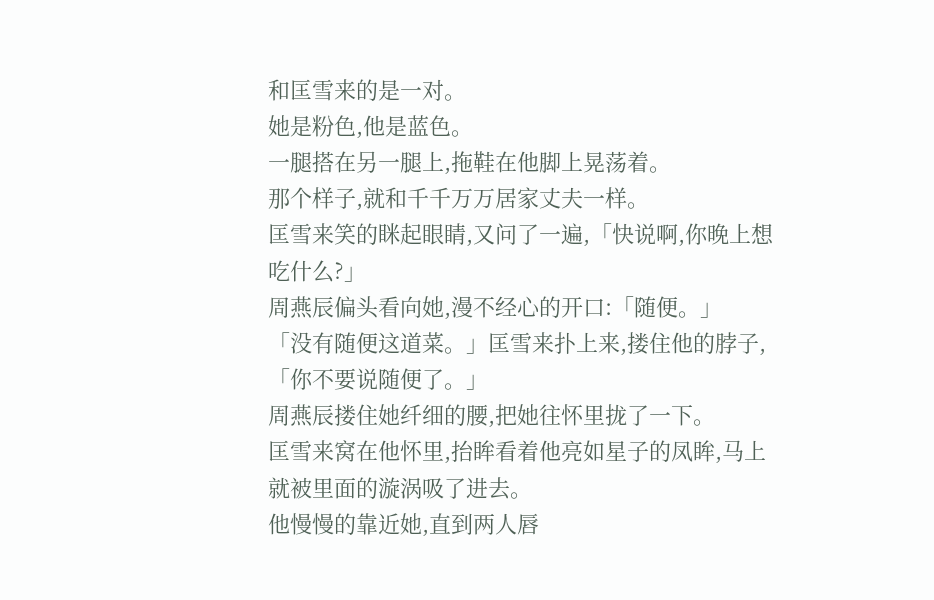和匡雪来的是一对。
她是粉色,他是蓝色。
一腿搭在另一腿上,拖鞋在他脚上晃荡着。
那个样子,就和千千万万居家丈夫一样。
匡雪来笑的眯起眼睛,又问了一遍,「快说啊,你晚上想吃什么?」
周燕辰偏头看向她,漫不经心的开口:「随便。」
「没有随便这道菜。」匡雪来扑上来,搂住他的脖子,「你不要说随便了。」
周燕辰搂住她纤细的腰,把她往怀里拢了一下。
匡雪来窝在他怀里,抬眸看着他亮如星子的凤眸,马上就被里面的漩涡吸了进去。
他慢慢的靠近她,直到两人唇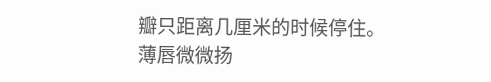瓣只距离几厘米的时候停住。
薄唇微微扬